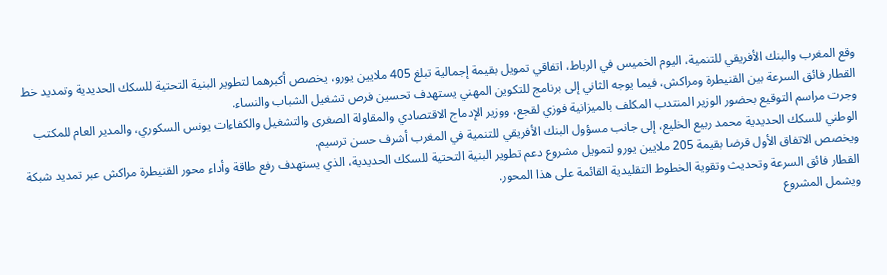وقع المغرب والبنك الأفريقي للتنمية، اليوم الخميس في الرباط، اتفاقي تمويل بقيمة إجمالية تبلغ 405 ملايين يورو، يخصص أكبرهما لتطوير البنية التحتية للسكك الحديدية وتمديد خط القطار فائق السرعة بين القنيطرة ومراكش، فيما يوجه الثاني إلى برنامج للتكوين المهني يستهدف تحسين فرص تشغيل الشباب والنساء.
وجرت مراسم التوقيع بحضور الوزير المنتدب المكلف بالميزانية فوزي لقجع، ووزير الإدماج الاقتصادي والمقاولة الصغرى والتشغيل والكفاءات يونس السكوري، والمدير العام للمكتب الوطني للسكك الحديدية محمد ربيع الخليع، إلى جانب مسؤول البنك الأفريقي للتنمية في المغرب أشرف حسن ترسيم.
ويخصص الاتفاق الأول قرضا بقيمة 205 ملايين يورو لتمويل مشروع دعم تطوير البنية التحتية للسكك الحديدية، الذي يستهدف رفع طاقة وأداء محور القنيطرة مراكش عبر تمديد شبكة القطار فائق السرعة وتحديث وتقوية الخطوط التقليدية القائمة على هذا المحور.
ويشمل المشروع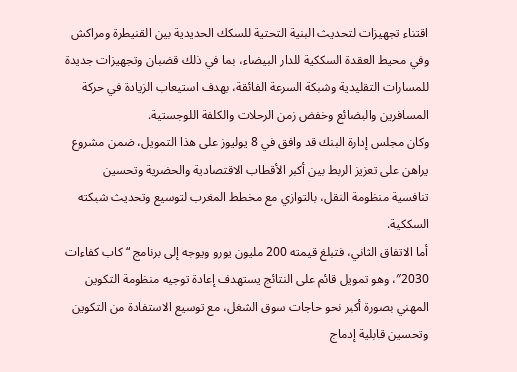اقتناء تجهيزات لتحديث البنية التحتية للسكك الحديدية بين القنيطرة ومراكش وفي محيط العقدة السككية للدار البيضاء، بما في ذلك قضبان وتجهيزات جديدة للمسارات التقليدية وشبكة السرعة الفائقة، بهدف استيعاب الزيادة في حركة المسافرين والبضائع وخفض زمن الرحلات والكلفة اللوجستية.
وكان مجلس إدارة البنك قد وافق في 8 يوليوز على هذا التمويل، ضمن مشروع يراهن على تعزيز الربط بين أكبر الأقطاب الاقتصادية والحضرية وتحسين تنافسية منظومة النقل، بالتوازي مع مخطط المغرب لتوسيع وتحديث شبكته السككية.
أما الاتفاق الثاني، فتبلغ قيمته 200 مليون يورو ويوجه إلى برنامج “كاب كفاءات 2030″، وهو تمويل قائم على النتائج يستهدف إعادة توجيه منظومة التكوين المهني بصورة أكبر نحو حاجات سوق الشغل، مع توسيع الاستفادة من التكوين وتحسين قابلية إدماج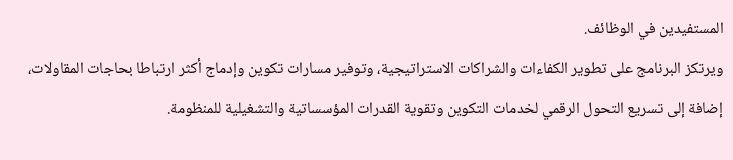المستفيدين في الوظائف.
ويرتكز البرنامج على تطوير الكفاءات والشراكات الاستراتيجية، وتوفير مسارات تكوين وإدماج أكثر ارتباطا بحاجات المقاولات، إضافة إلى تسريع التحول الرقمي لخدمات التكوين وتقوية القدرات المؤسساتية والتشغيلية للمنظومة.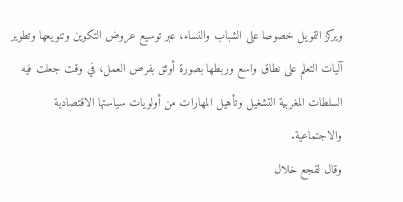ويركز التمويل خصوصا على الشباب والنساء، عبر توسيع عروض التكوين وتنويعها وتطوير آليات التعلم على نطاق واسع وربطها بصورة أوثق بفرص العمل، في وقت جعلت فيه السلطات المغربية التشغيل وتأهيل المهارات من أولويات سياستها الاقتصادية والاجتماعية.
وقال لقجع خلال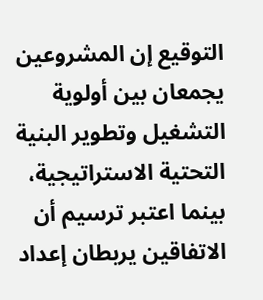التوقيع إن المشروعين يجمعان بين أولوية التشغيل وتطوير البنية التحتية الاستراتيجية، بينما اعتبر ترسيم أن الاتفاقين يربطان إعداد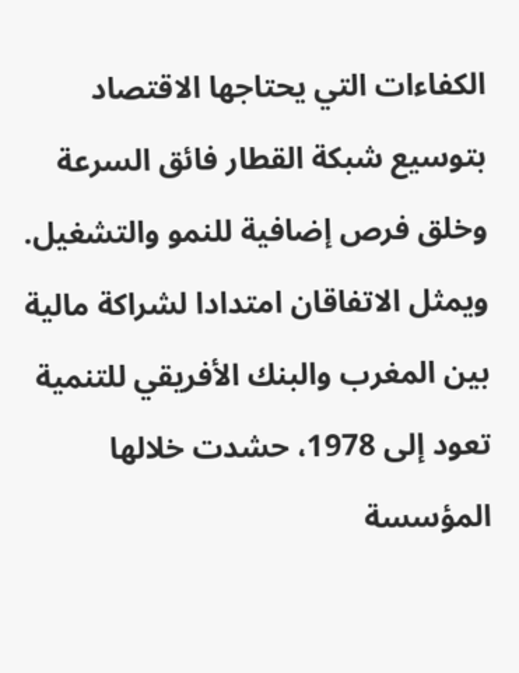الكفاءات التي يحتاجها الاقتصاد بتوسيع شبكة القطار فائق السرعة وخلق فرص إضافية للنمو والتشغيل.
ويمثل الاتفاقان امتدادا لشراكة مالية بين المغرب والبنك الأفريقي للتنمية تعود إلى 1978، حشدت خلالها المؤسسة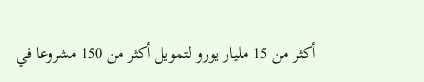أكثر من 15 مليار يورو لتمويل أكثر من 150 مشروعا في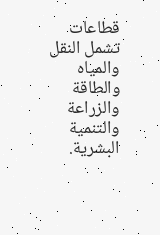قطاعات تشمل النقل والمياه والطاقة والزراعة والتنمية البشرية.